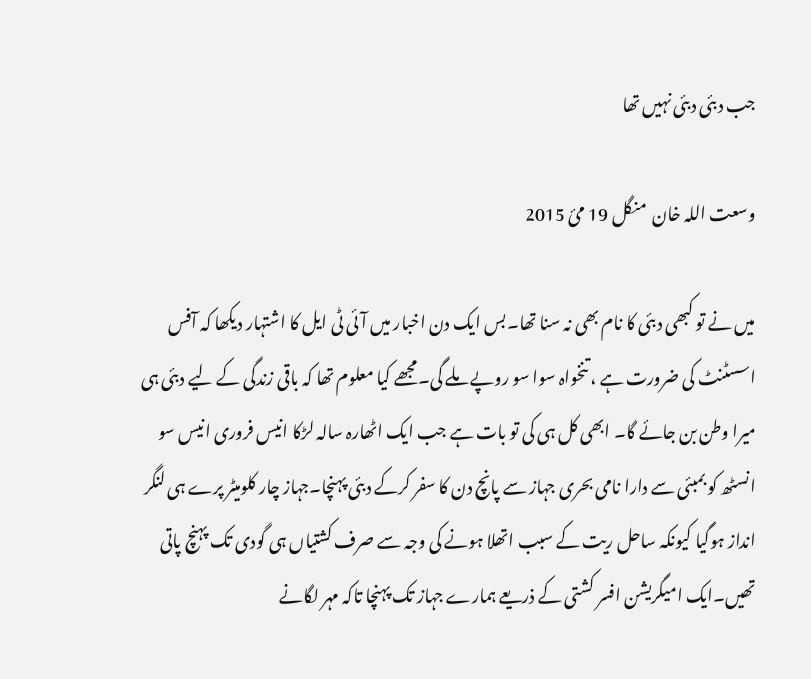جب دبئی دبئی نہیں تھا

وسعت اللہ خان  منگل 19 مئ 2015

میں نے تو کبھی دبئی کا نام بھی نہ سنا تھا۔بس ایک دن اخبار میں آئی ٹی ایل کا اشتہار دیکھا کہ آفس اسسٹنٹ کی ضرورت ہے ، تنخواہ سوا سو روپے ملے گی۔مجھے کیا معلوم تھا کہ باقی زندگی کے لیے دبئی ہی میرا وطن بن جائے گا۔ ابھی کل ہی کی تو بات ہے جب ایک اٹھارہ سالہ لڑکا انیس فروری انیس سو انسٹھ کو بمبئی سے دارا نامی بحری جہاز سے پانچ دن کا سفر کرکے دبئی پہنچا۔جہاز چار کلومیٹر پرے ہی لنگر انداز ہوگیا کیونکہ ساحل ریت کے سبب اتھلا ہونے کی وجہ سے صرف کشتیاں ہی گودی تک پہنچ پاتی تھیں۔ایک امیگریشن افسر کشتی کے ذریعے ہمارے جہاز تک پہنچا تاکہ مہر لگانے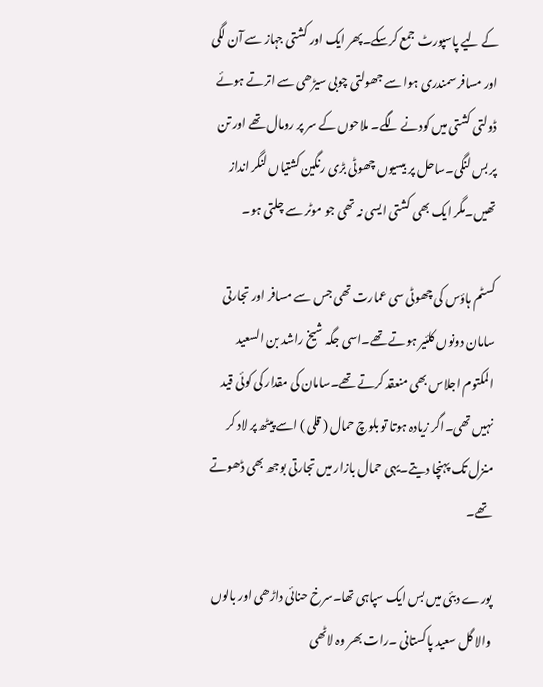کے لیے پاسپورٹ جمع کرسکے۔پھر ایک اور کشتی جہاز سے آن لگی اور مسافر سمندری ہوا سے جھولتی چوبی سیڑھی سے اترتے ہوئے ڈولتی کشتی میں کودنے لگے۔ ملاحوں کے سر پر رومال تھے اور تن پر بس لنگی۔ساحل پر بیسیوں چھوٹی بڑی رنگین کشتیاں لنگر انداز تھیں۔مگر ایک بھی کشتی ایسی نہ تھی جو موٹر سے چلتی ہو۔

کسٹم ہاؤس کی چھوٹی سی عمارت تھی جس سے مسافر اور تجارتی سامان دونوں کلئیر ہوتے تھے۔اسی جگہ شیخ راشد بن السعید المکتوم اجلاس بھی منعقد کرتے تھے۔سامان کی مقدار کی کوئی قید نہیں تھی۔اگر زیادہ ہوتا تو بلوچ حمال ( قلی ) اسے پیٹھ پر لاد کر منزل تک پہنچا دیتے۔یہی حمال بازار میں تجارتی بوجھ بھی ڈھوتے تھے۔

پورے دبئی میں بس ایک سپاہی تھا۔سرخ حنائی داڑھی اور بالوں والا گل سعید پاکستانی ۔رات بھر وہ لاٹھی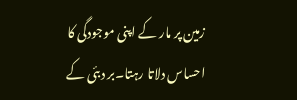زمین پر مار کے اپنی موجودگی کا احساس دلاتا رہتا۔بر دبئی کے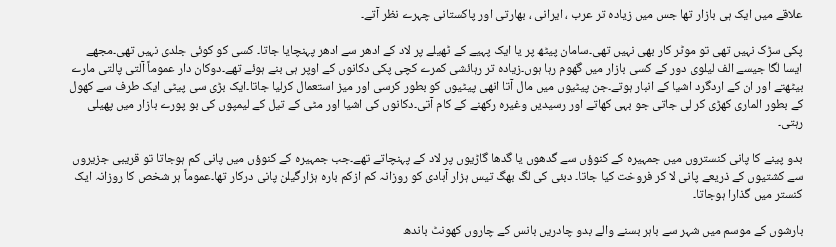علاقے میں ایک ہی بازار تھا جس میں زیادہ تر عرب ، ایرانی ، بھارتی اور پاکستانی چہرے نظر آتے۔

پکی سڑک نہیں تھی تو موٹر کار بھی نہیں تھی۔سامان پیٹھ پر یا ایک پہیے کے ٹھیلے پر لاد کے ادھر سے ادھر پہنچایا جاتا۔ کسی کو کوئی جلدی نہیں تھی۔مجھے ایسا لگا جیسے الف لیلوی دور کے کسی بازار میں گھوم رہا ہوں۔زیادہ تر رہائشی کمرے کچی پکی دکانوں کے اوپر ہی بنے ہوئے تھے۔دوکان دار عموماً آلتی پالتی مارے بیٹھتے اور ان کے اردگرد اشیا کے انبار ہوتے۔جن پیٹیوں میں مال آتا انھی پیٹیوں کو بطور کرسی اور میز استعمال کرلیا جاتا۔ایک بڑی سی پیٹی ایک طرف سے کھول کے بطور الماری کھڑی کر لی جاتی جو بہی کھاتے اور رسیدیں وغیرہ رکھنے کے کام آتی۔دکانوں کی اشیا اور مٹی کے تیل کے لیمپوں کی بو پورے بازار میں پھیلی رہتی۔

بدو پینے کا پانی کنستروں میں جمہیرہ کے کنوؤں سے گدھوں یا گدھا گاڑیوں پر لاد کے پہنچاتے تھے۔جب جمہیرہ کے کنوؤں میں پانی کم ہوجاتا تو قریبی جزیروں سے کشتیوں کے ذریعے پانی لا کر فروخت کیا جاتا۔ دبئی کی لگ بھگ تیس ہزار آبادی کو روزانہ کم ازکم بارہ ہزارگیلن پانی درکار تھا۔عموماً ہر شخص کا روزانہ ایک کنستر میں گذارا ہوجاتا۔

بارشوں کے موسم میں شہر سے باہر بسنے والے بدو چادریں بانس کے چاروں کھونٹ باندھ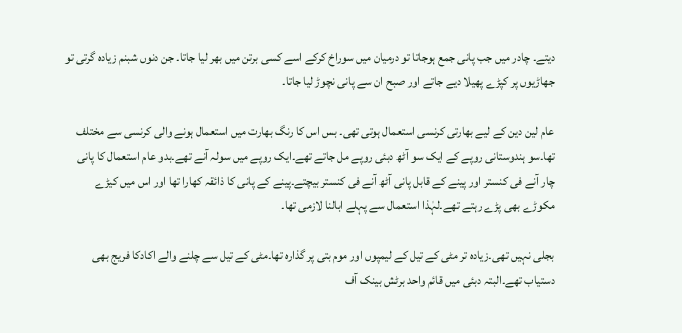دیتے۔ چادر میں جب پانی جمع ہوجاتا تو درمیان میں سوراخ کرکے اسے کسی برتن میں بھر لیا جاتا۔ جن دنوں شبنم زیادہ گرتی تو جھاڑیوں پر کپڑے پھیلا دیے جاتے اور صبح ان سے پانی نچوڑ لیا جاتا۔

عام لین دین کے لیے بھارتی کرنسی استعمال ہوتی تھی۔ بس اس کا رنگ بھارت میں استعمال ہونے والی کرنسی سے مختلف تھا۔سو ہندوستانی روپے کے ایک سو آٹھ دبئی روپے مل جاتے تھے۔ایک روپے میں سولہ آنے تھے۔بدو عام استعمال کا پانی چار آنے فی کنستر اور پینے کے قابل پانی آٹھ آنے فی کنستر بیچتے۔پینے کے پانی کا ذائقہ کھارا تھا اور اس میں کیڑے مکوڑے بھی پڑے رہتے تھے۔لہٰذا استعمال سے پہلے ابالنا لازمی تھا۔

بجلی نہیں تھی۔زیادہ تر مٹی کے تیل کے لیمپوں اور موم بتی پر گذارہ تھا۔مٹی کے تیل سے چلنے والے اکادکا فریج بھی دستیاب تھے۔البتہ دبئی میں قائم واحد برٹش بینک آف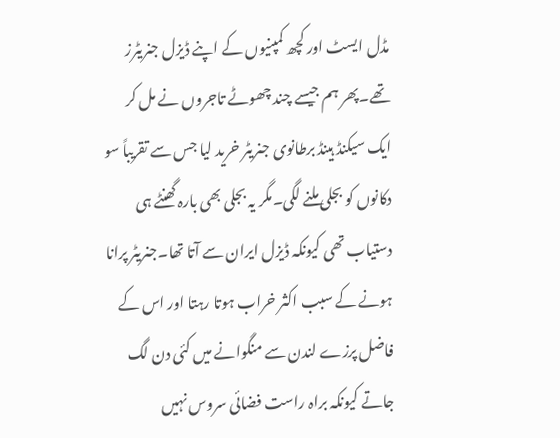مڈل ایسٹ اور کچھ کمپنیوں کے اپنے ڈیزل جنریٹرز تھے۔پھر ہم جیسے چند چھوٹے تاجروں نے مل کر ایک سیکنڈ ہینڈ برطانوی جنریٹر خرید لیا جس سے تقریباً سو دکانوں کو بجلی ملنے لگی۔مگر یہ بجلی بھی بارہ گھنٹے ہی دستیاب تھی کیونکہ ڈیزل ایران سے آتا تھا۔جنریٹر پرانا ہونے کے سبب اکثر خراب ہوتا رہتا اور اس کے فاضل پرزے لندن سے منگوانے میں کئی دن لگ جاتے کیونکہ براہ راست فضائی سروس نہیں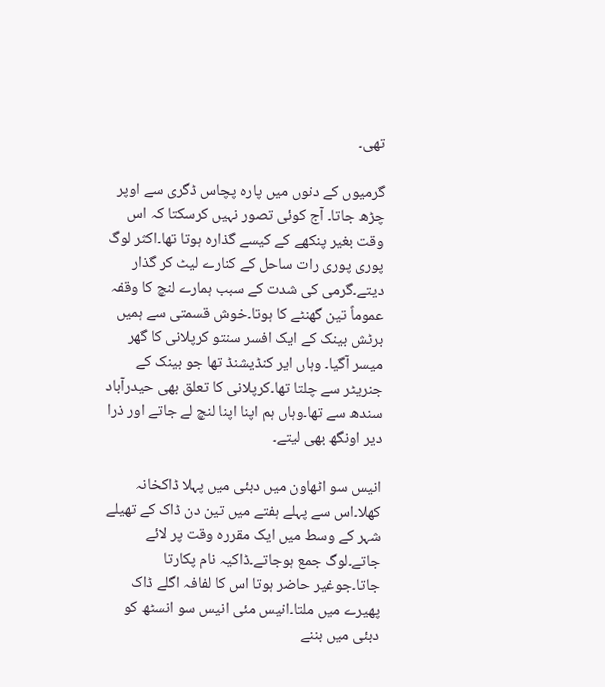تھی۔

گرمیوں کے دنوں میں پارہ پچاس ڈگری سے اوپر چڑھ جاتا۔ آج کوئی تصور نہیں کرسکتا کہ اس وقت بغیر پنکھے کے کیسے گذارہ ہوتا تھا۔اکثر لوگ پوری پوری رات ساحل کے کنارے لیٹ کر گذار دیتے۔گرمی کی شدت کے سبب ہمارے لنچ کا وقفہ عموماً تین گھنٹے کا ہوتا۔خوش قسمتی سے ہمیں برٹش بینک کے ایک افسر سنتو کرپلانی کا گھر میسر آگیا۔ وہاں ایر کنڈیشنڈ تھا جو بینک کے جنریٹر سے چلتا تھا۔کرپلانی کا تعلق بھی حیدرآباد سندھ سے تھا۔وہاں ہم اپنا اپنا لنچ لے جاتے اور ذرا دیر اونگھ بھی لیتے۔

انیس سو اٹھاون میں دبئی میں پہلا ڈاکخانہ کھلا۔اس سے پہلے ہفتے میں تین دن ڈاک کے تھیلے شہر کے وسط میں ایک مقررہ وقت پر لائے جاتے۔لوگ جمع ہوجاتے۔ڈاکیہ نام پکارتا جاتا۔جوغیر حاضر ہوتا اس کا لفافہ اگلے ڈاک پھیرے میں ملتا۔انیس مئی انیس سو انسٹھ کو دبئی میں بننے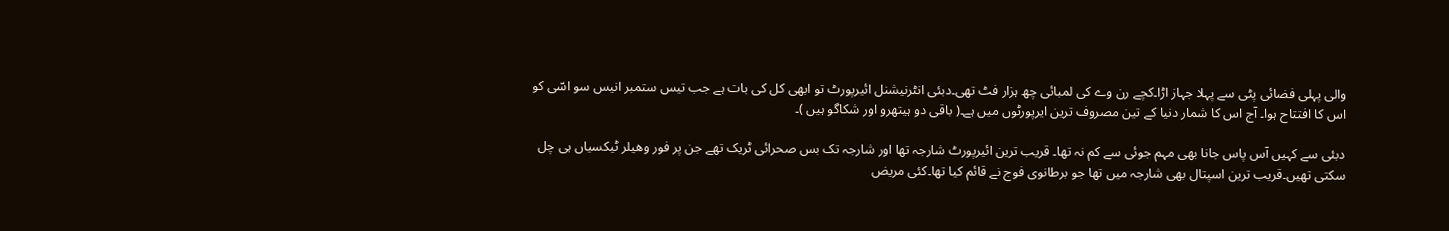والی پہلی فضائی پٹی سے پہلا جہاز اڑا۔کچے رن وے کی لمبائی چھ ہزار فٹ تھی۔دبئی انٹرنیشنل ائیرپورٹ تو ابھی کل کی بات ہے جب تیس ستمبر انیس سو اسّی کو اس کا افتتاح ہوا۔ آج اس کا شمار دنیا کے تین مصروف ترین ایرپورٹوں میں ہے۔( باقی دو ہیتھرو اور شکاگو ہیں )۔

دبئی سے کہیں آس پاس جانا بھی مہم جوئی سے کم نہ تھا۔ قریب ترین ائیرپورٹ شارجہ تھا اور شارجہ تک بس صحرائی ٹریک تھے جن پر فور وھیلر ٹیکسیاں ہی چل سکتی تھیں۔قریب ترین اسپتال بھی شارجہ میں تھا جو برطانوی فوج نے قائم کیا تھا۔کئی مریض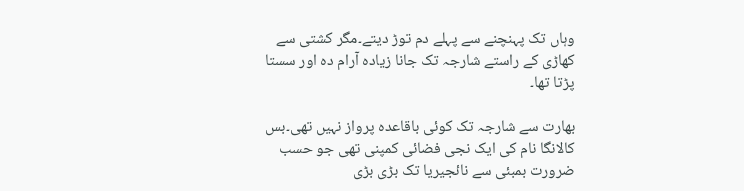وہاں تک پہنچنے سے پہلے دم توڑ دیتے۔مگر کشتی سے کھاڑی کے راستے شارجہ تک جانا زیادہ آرام دہ اور سستا پڑتا تھا۔

بھارت سے شارجہ تک کوئی باقاعدہ پرواز نہیں تھی۔بس کالانگا نام کی ایک نجی فضائی کمپنی تھی جو حسب ضرورت بمبئی سے نائجیریا تک بڑی بڑی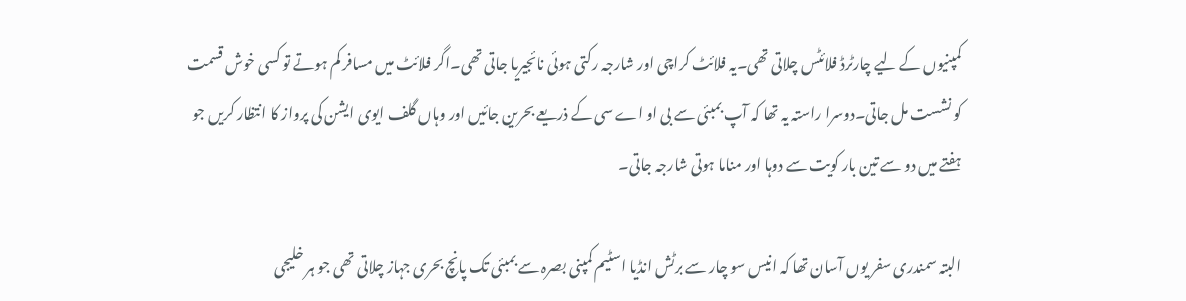کمپنیوں کے لیے چارٹرڈ فلائٹس چلاتی تھی۔یہ فلائٹ کراچی اور شارجہ رکتی ہوئی نائجیریا جاتی تھی۔اگر فلائٹ میں مسافر کم ہوتے تو کسی خوش قسمت کو نشست مل جاتی۔دوسرا راستہ یہ تھا کہ آپ بمبئی سے بی او اے سی کے ذریعے بحرین جائیں اور وہاں گلف ایوی ایشن کی پرواز کا انتظار کریں جو ہفتے میں دو سے تین بار کویت سے دوہا اور مناما ہوتی شارجہ جاتی۔

البتہ سمندری سفر یوں آسان تھا کہ انیس سو چار سے برٹش انڈیا اسٹیم کمپنی بصرہ سے بمبئی تک پانچ بحری جہاز چلاتی تھی جو ہر خلیجی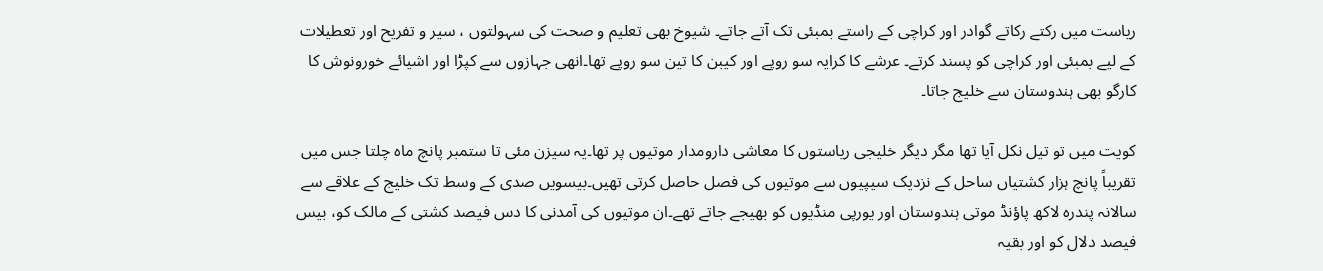ریاست میں رکتے رکاتے گوادر اور کراچی کے راستے بمبئی تک آتے جاتے۔ شیوخ بھی تعلیم و صحت کی سہولتوں ، سیر و تفریح اور تعطیلات کے لیے بمبئی اور کراچی کو پسند کرتے۔ عرشے کا کرایہ سو روپے اور کیبن کا تین سو روپے تھا۔انھی جہازوں سے کپڑا اور اشیائے خورونوش کا کارگو بھی ہندوستان سے خلیج جاتا۔

کویت میں تو تیل نکل آیا تھا مگر دیگر خلیجی ریاستوں کا معاشی دارومدار موتیوں پر تھا۔یہ سیزن مئی تا ستمبر پانچ ماہ چلتا جس میں تقریباً پانچ ہزار کشتیاں ساحل کے نزدیک سیپیوں سے موتیوں کی فصل حاصل کرتی تھیں۔بیسویں صدی کے وسط تک خلیج کے علاقے سے سالانہ پندرہ لاکھ پاؤنڈ موتی ہندوستان اور یورپی منڈیوں کو بھیجے جاتے تھے۔ان موتیوں کی آمدنی کا دس فیصد کشتی کے مالک کو، بیس فیصد دلال کو اور بقیہ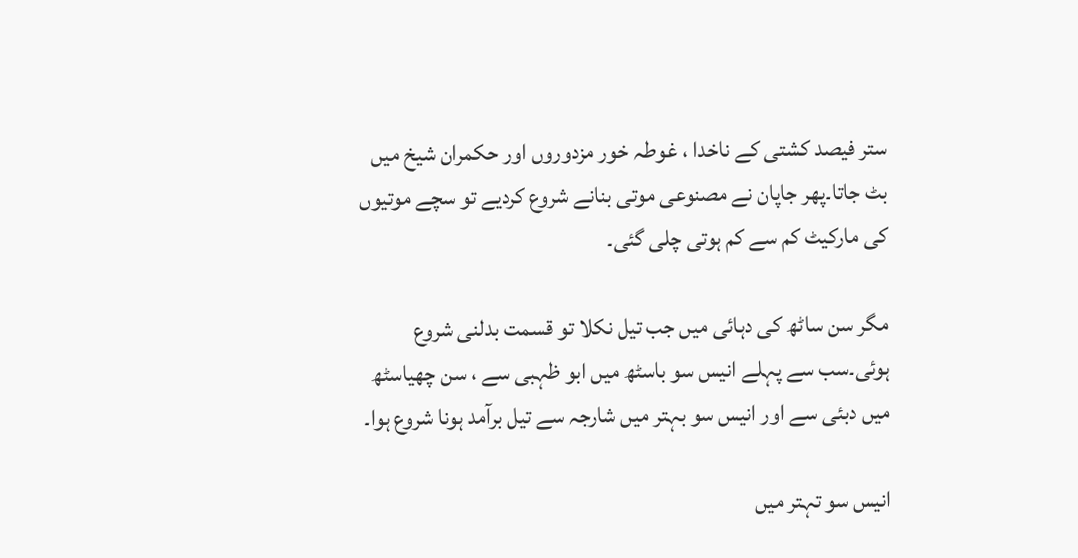ستر فیصد کشتی کے ناخدا ، غوطہ خور مزدوروں اور حکمران شیخ میں بٹ جاتا۔پھر جاپان نے مصنوعی موتی بنانے شروع کردیے تو سچے موتیوں کی مارکیٹ کم سے کم ہوتی چلی گئی۔

مگر سن ساٹھ کی دہائی میں جب تیل نکلا تو قسمت بدلنی شروع ہوئی۔سب سے پہلے انیس سو باسٹھ میں ابو ظہبی سے ، سن چھیاسٹھ میں دبئی سے اور انیس سو بہتر میں شارجہ سے تیل برآمد ہونا شروع ہوا۔

انیس سو تہتر میں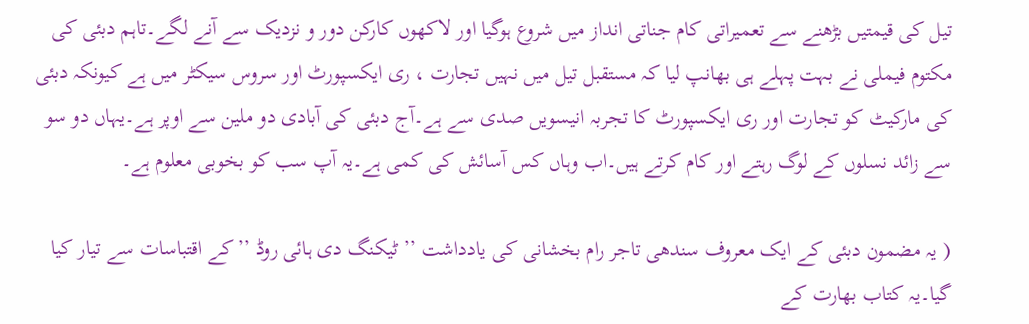تیل کی قیمتیں بڑھنے سے تعمیراتی کام جناتی انداز میں شروع ہوگیا اور لاکھوں کارکن دور و نزدیک سے آنے لگے۔تاہم دبئی کی مکتوم فیملی نے بہت پہلے ہی بھانپ لیا کہ مستقبل تیل میں نہیں تجارت ، ری ایکسپورٹ اور سروس سیکٹر میں ہے کیونکہ دبئی کی مارکیٹ کو تجارت اور ری ایکسپورٹ کا تجربہ انیسویں صدی سے ہے۔آج دبئی کی آبادی دو ملین سے اوپر ہے۔یہاں دو سو سے زائد نسلوں کے لوگ رہتے اور کام کرتے ہیں۔اب وہاں کس آسائش کی کمی ہے۔یہ آپ سب کو بخوبی معلوم ہے۔

( یہ مضمون دبئی کے ایک معروف سندھی تاجر رام بخشانی کی یادداشت ’’ٹیکنگ دی ہائی روڈ ’’کے اقتباسات سے تیار کیا گیا۔یہ کتاب بھارت کے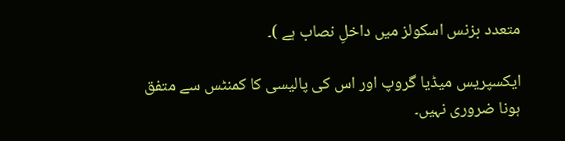متعدد بزنس اسکولز میں داخلِ نصاب ہے )۔

ایکسپریس میڈیا گروپ اور اس کی پالیسی کا کمنٹس سے متفق ہونا ضروری نہیں۔